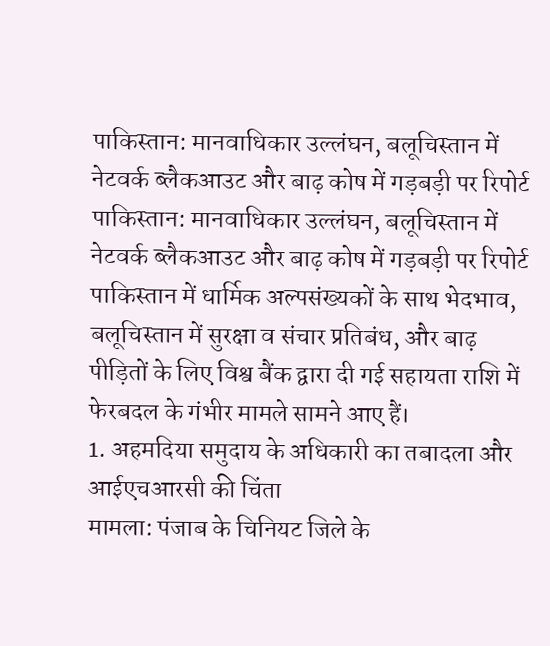पाकिस्तान: मानवाधिकार उल्लंघन, बलूचिस्तान में नेटवर्क ब्लैकआउट और बाढ़ कोष में गड़बड़ी पर रिपोर्ट
पाकिस्तान: मानवाधिकार उल्लंघन, बलूचिस्तान में नेटवर्क ब्लैकआउट और बाढ़ कोष में गड़बड़ी पर रिपोर्ट
पाकिस्तान में धार्मिक अल्पसंख्यकों के साथ भेदभाव, बलूचिस्तान में सुरक्षा व संचार प्रतिबंध, और बाढ़ पीड़ितों के लिए विश्व बैंक द्वारा दी गई सहायता राशि में फेरबदल के गंभीर मामले सामने आए हैं।
1. अहमदिया समुदाय के अधिकारी का तबादला और आईएचआरसी की चिंता
मामला: पंजाब के चिनियट जिले के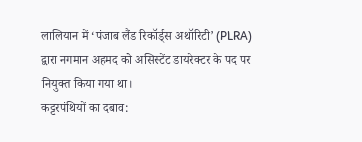लालियान में ‘पंजाब लैंड रिकॉर्ड्स अथॉरिटी’ (PLRA) द्वारा नगमान अहमद को असिस्टेंट डायरेक्टर के पद पर नियुक्त किया गया था।
कट्टरपंथियों का दबाव: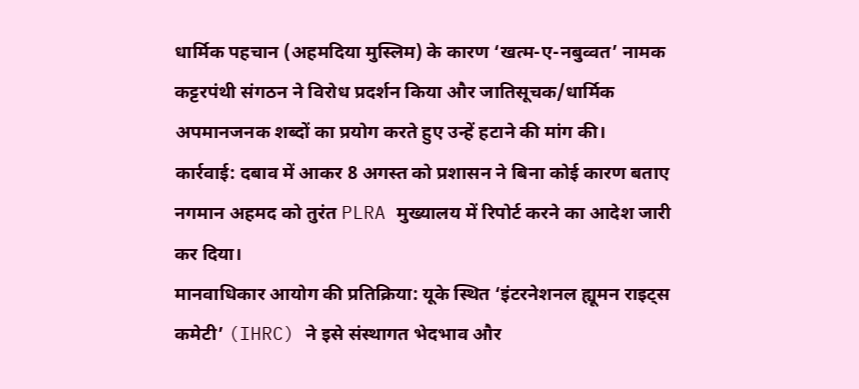धार्मिक पहचान (अहमदिया मुस्लिम) के कारण ‘खत्म-ए-नबुव्वत’ नामक कट्टरपंथी संगठन ने विरोध प्रदर्शन किया और जातिसूचक/धार्मिक अपमानजनक शब्दों का प्रयोग करते हुए उन्हें हटाने की मांग की।
कार्रवाई: दबाव में आकर 8 अगस्त को प्रशासन ने बिना कोई कारण बताए नगमान अहमद को तुरंत PLRA मुख्यालय में रिपोर्ट करने का आदेश जारी कर दिया।
मानवाधिकार आयोग की प्रतिक्रिया: यूके स्थित ‘इंटरनेशनल ह्यूमन राइट्स कमेटी’ (IHRC) ने इसे संस्थागत भेदभाव और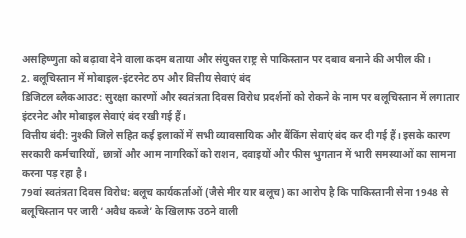असहिष्णुता को बढ़ावा देने वाला कदम बताया और संयुक्त राष्ट्र से पाकिस्तान पर दबाव बनाने की अपील की।
2. बलूचिस्तान में मोबाइल-इंटरनेट ठप और वित्तीय सेवाएं बंद
डिजिटल ब्लैकआउट: सुरक्षा कारणों और स्वतंत्रता दिवस विरोध प्रदर्शनों को रोकने के नाम पर बलूचिस्तान में लगातार इंटरनेट और मोबाइल सेवाएं बंद रखी गई हैं।
वित्तीय बंदी: नुश्की जिले सहित कई इलाकों में सभी व्यावसायिक और बैंकिंग सेवाएं बंद कर दी गई हैं। इसके कारण सरकारी कर्मचारियों, छात्रों और आम नागरिकों को राशन, दवाइयों और फीस भुगतान में भारी समस्याओं का सामना करना पड़ रहा है।
79वां स्वतंत्रता दिवस विरोध: बलूच कार्यकर्ताओं (जैसे मीर यार बलूच) का आरोप है कि पाकिस्तानी सेना 1948 से बलूचिस्तान पर जारी ‘अवैध कब्जे’ के खिलाफ उठने वाली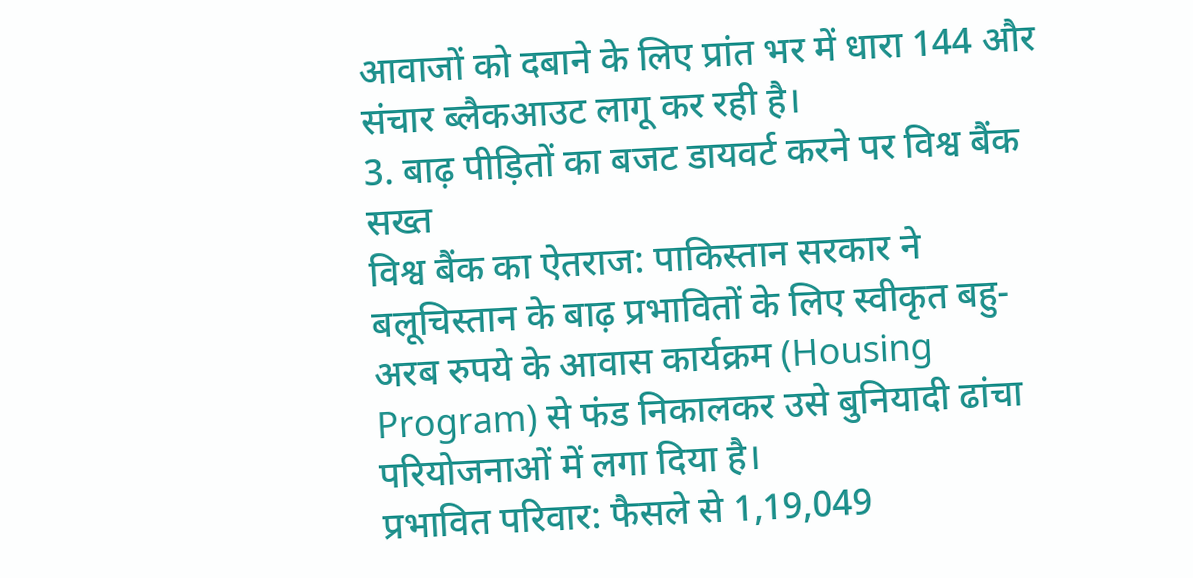आवाजों को दबाने के लिए प्रांत भर में धारा 144 और संचार ब्लैकआउट लागू कर रही है।
3. बाढ़ पीड़ितों का बजट डायवर्ट करने पर विश्व बैंक सख्त
विश्व बैंक का ऐतराज: पाकिस्तान सरकार ने बलूचिस्तान के बाढ़ प्रभावितों के लिए स्वीकृत बहु-अरब रुपये के आवास कार्यक्रम (Housing Program) से फंड निकालकर उसे बुनियादी ढांचा परियोजनाओं में लगा दिया है।
प्रभावित परिवार: फैसले से 1,19,049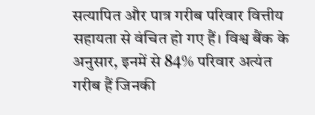सत्यापित और पात्र गरीब परिवार वित्तीय सहायता से वंचित हो गए हैं। विश्व बैंक के अनुसार, इनमें से 84% परिवार अत्यंत गरीब हैं जिनकी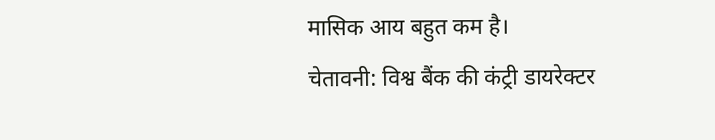मासिक आय बहुत कम है।
चेतावनी: विश्व बैंक की कंट्री डायरेक्टर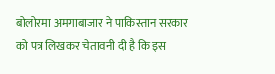बोलोरमा अमगाबाजार ने पाकिस्तान सरकार को पत्र लिखकर चेतावनी दी है कि इस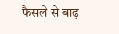फैसले से बाढ़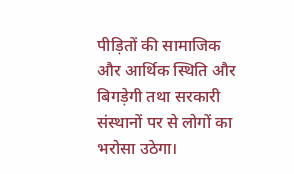पीड़ितों की सामाजिक और आर्थिक स्थिति और बिगड़ेगी तथा सरकारी संस्थानों पर से लोगों का भरोसा उठेगा।